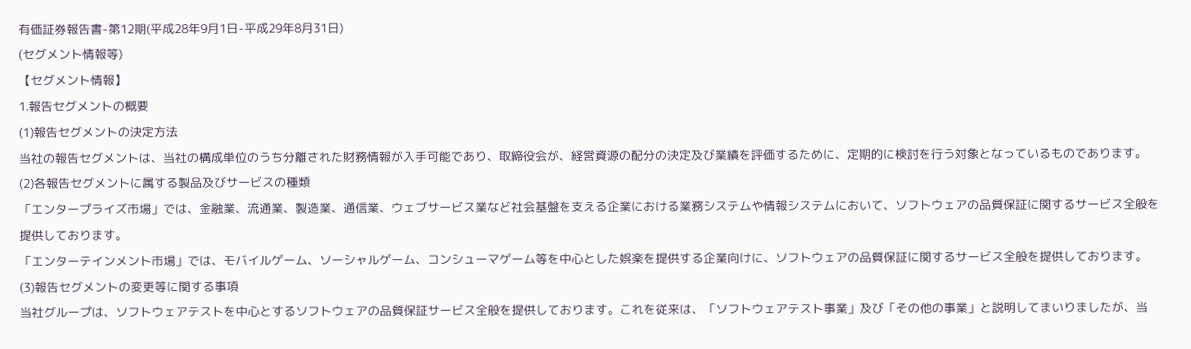有価証券報告書-第12期(平成28年9月1日-平成29年8月31日)
(セグメント情報等)
【セグメント情報】
1.報告セグメントの概要
(1)報告セグメントの決定方法
当社の報告セグメントは、当社の構成単位のうち分離された財務情報が入手可能であり、取締役会が、経営資源の配分の決定及び業績を評価するために、定期的に検討を行う対象となっているものであります。
(2)各報告セグメントに属する製品及びサービスの種類
「エンタープライズ市場」では、金融業、流通業、製造業、通信業、ウェブサービス業など社会基盤を支える企業における業務システムや情報システムにおいて、ソフトウェアの品質保証に関するサービス全般を提供しております。
「エンターテインメント市場」では、モバイルゲーム、ソーシャルゲーム、コンシューマゲーム等を中心とした娯楽を提供する企業向けに、ソフトウェアの品質保証に関するサービス全般を提供しております。
(3)報告セグメントの変更等に関する事項
当社グループは、ソフトウェアテストを中心とするソフトウェアの品質保証サービス全般を提供しております。これを従来は、「ソフトウェアテスト事業」及び「その他の事業」と説明してまいりましたが、当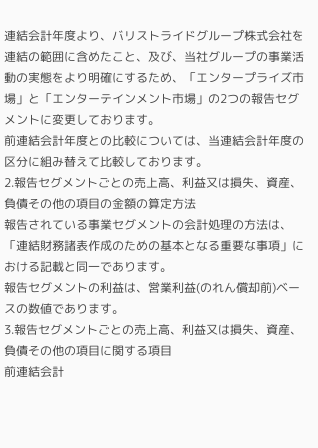連結会計年度より、バリストライドグループ株式会社を連結の範囲に含めたこと、及び、当社グループの事業活動の実態をより明確にするため、「エンタープライズ市場」と「エンターテインメント市場」の2つの報告セグメントに変更しております。
前連結会計年度との比較については、当連結会計年度の区分に組み替えて比較しております。
2.報告セグメントごとの売上高、利益又は損失、資産、負債その他の項目の金額の算定方法
報告されている事業セグメントの会計処理の方法は、「連結財務諸表作成のための基本となる重要な事項」における記載と同一であります。
報告セグメントの利益は、営業利益(のれん償却前)ベースの数値であります。
3.報告セグメントごとの売上高、利益又は損失、資産、負債その他の項目に関する項目
前連結会計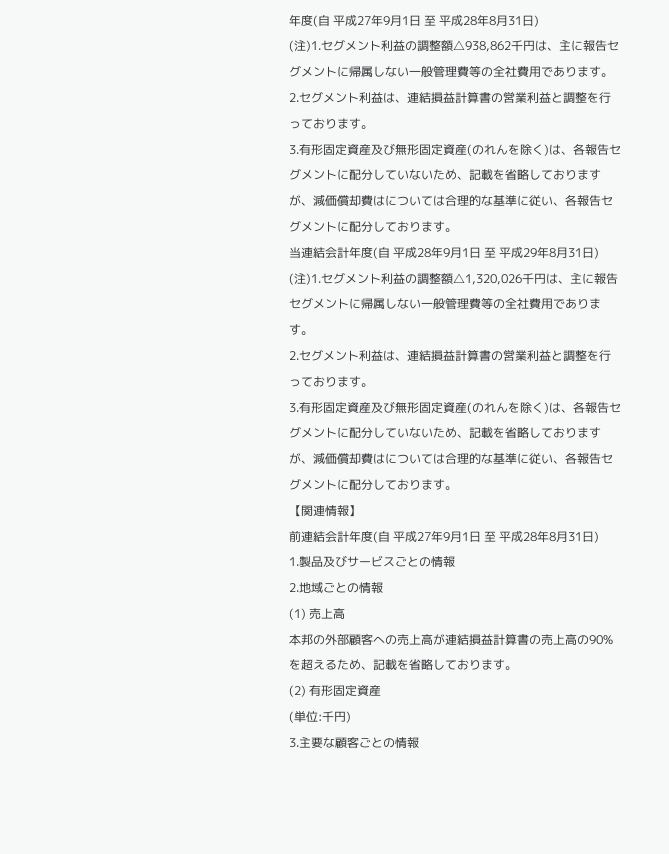年度(自 平成27年9月1日 至 平成28年8月31日)
(注)1.セグメント利益の調整額△938,862千円は、主に報告セグメントに帰属しない一般管理費等の全社費用であります。
2.セグメント利益は、連結損益計算書の営業利益と調整を行っております。
3.有形固定資産及び無形固定資産(のれんを除く)は、各報告セグメントに配分していないため、記載を省略しておりますが、減価償却費はについては合理的な基準に従い、各報告セグメントに配分しております。
当連結会計年度(自 平成28年9月1日 至 平成29年8月31日)
(注)1.セグメント利益の調整額△1,320,026千円は、主に報告セグメントに帰属しない一般管理費等の全社費用であります。
2.セグメント利益は、連結損益計算書の営業利益と調整を行っております。
3.有形固定資産及び無形固定資産(のれんを除く)は、各報告セグメントに配分していないため、記載を省略しておりますが、減価償却費はについては合理的な基準に従い、各報告セグメントに配分しております。
【関連情報】
前連結会計年度(自 平成27年9月1日 至 平成28年8月31日)
1.製品及びサービスごとの情報
2.地域ごとの情報
(1) 売上高
本邦の外部顧客への売上高が連結損益計算書の売上高の90%を超えるため、記載を省略しております。
(2) 有形固定資産
(単位:千円)
3.主要な顧客ごとの情報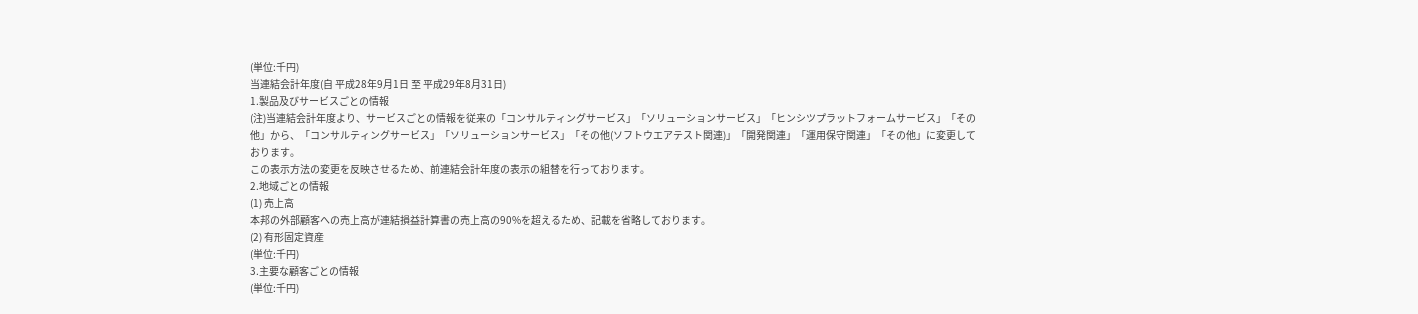(単位:千円)
当連結会計年度(自 平成28年9月1日 至 平成29年8月31日)
1.製品及びサービスごとの情報
(注)当連結会計年度より、サービスごとの情報を従来の「コンサルティングサービス」「ソリューションサービス」「ヒンシツプラットフォームサービス」「その他」から、「コンサルティングサービス」「ソリューションサービス」「その他(ソフトウエアテスト関連)」「開発関連」「運用保守関連」「その他」に変更しております。
この表示方法の変更を反映させるため、前連結会計年度の表示の組替を行っております。
2.地域ごとの情報
(1) 売上高
本邦の外部顧客への売上高が連結損益計算書の売上高の90%を超えるため、記載を省略しております。
(2) 有形固定資産
(単位:千円)
3.主要な顧客ごとの情報
(単位:千円)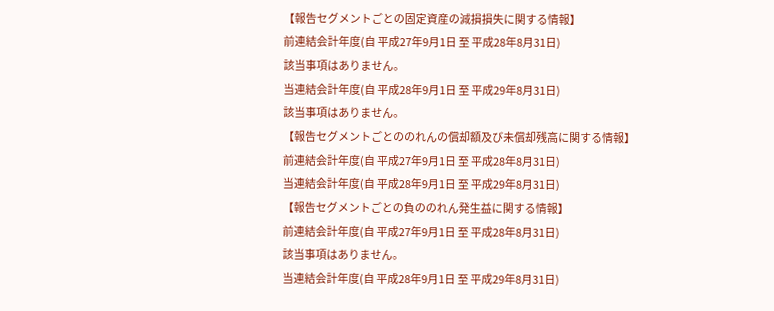【報告セグメントごとの固定資産の減損損失に関する情報】
前連結会計年度(自 平成27年9月1日 至 平成28年8月31日)
該当事項はありません。
当連結会計年度(自 平成28年9月1日 至 平成29年8月31日)
該当事項はありません。
【報告セグメントごとののれんの償却額及び未償却残高に関する情報】
前連結会計年度(自 平成27年9月1日 至 平成28年8月31日)
当連結会計年度(自 平成28年9月1日 至 平成29年8月31日)
【報告セグメントごとの負ののれん発生益に関する情報】
前連結会計年度(自 平成27年9月1日 至 平成28年8月31日)
該当事項はありません。
当連結会計年度(自 平成28年9月1日 至 平成29年8月31日)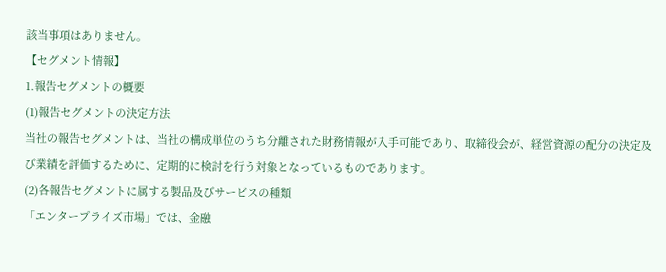該当事項はありません。
【セグメント情報】
1.報告セグメントの概要
(1)報告セグメントの決定方法
当社の報告セグメントは、当社の構成単位のうち分離された財務情報が入手可能であり、取締役会が、経営資源の配分の決定及び業績を評価するために、定期的に検討を行う対象となっているものであります。
(2)各報告セグメントに属する製品及びサービスの種類
「エンタープライズ市場」では、金融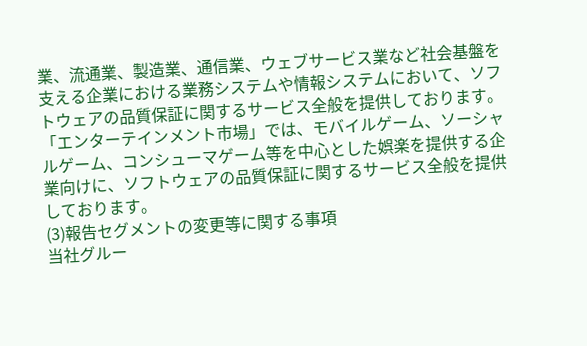業、流通業、製造業、通信業、ウェブサービス業など社会基盤を支える企業における業務システムや情報システムにおいて、ソフトウェアの品質保証に関するサービス全般を提供しております。
「エンターテインメント市場」では、モバイルゲーム、ソーシャルゲーム、コンシューマゲーム等を中心とした娯楽を提供する企業向けに、ソフトウェアの品質保証に関するサービス全般を提供しております。
(3)報告セグメントの変更等に関する事項
当社グルー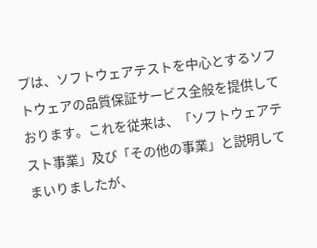プは、ソフトウェアテストを中心とするソフトウェアの品質保証サービス全般を提供しております。これを従来は、「ソフトウェアテスト事業」及び「その他の事業」と説明してまいりましたが、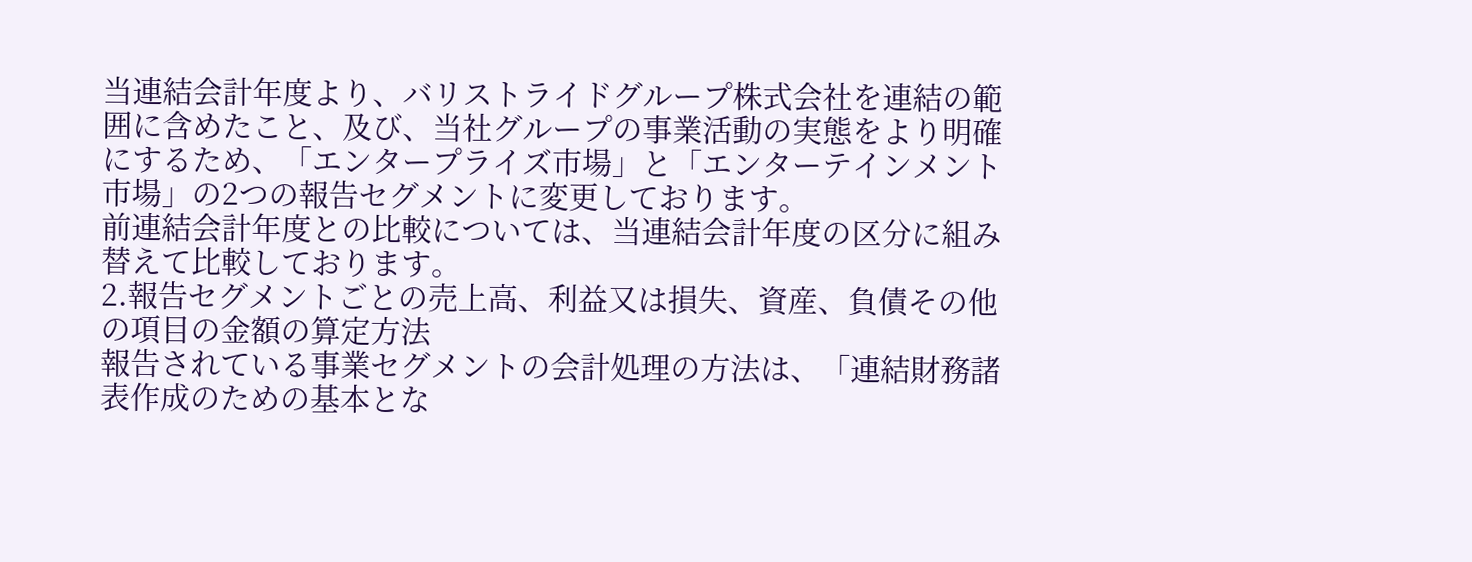当連結会計年度より、バリストライドグループ株式会社を連結の範囲に含めたこと、及び、当社グループの事業活動の実態をより明確にするため、「エンタープライズ市場」と「エンターテインメント市場」の2つの報告セグメントに変更しております。
前連結会計年度との比較については、当連結会計年度の区分に組み替えて比較しております。
2.報告セグメントごとの売上高、利益又は損失、資産、負債その他の項目の金額の算定方法
報告されている事業セグメントの会計処理の方法は、「連結財務諸表作成のための基本とな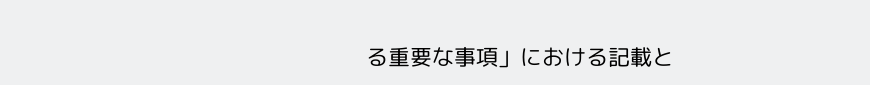る重要な事項」における記載と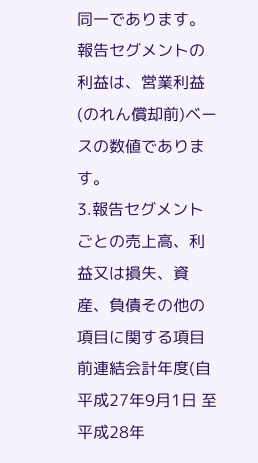同一であります。
報告セグメントの利益は、営業利益(のれん償却前)ベースの数値であります。
3.報告セグメントごとの売上高、利益又は損失、資産、負債その他の項目に関する項目
前連結会計年度(自 平成27年9月1日 至 平成28年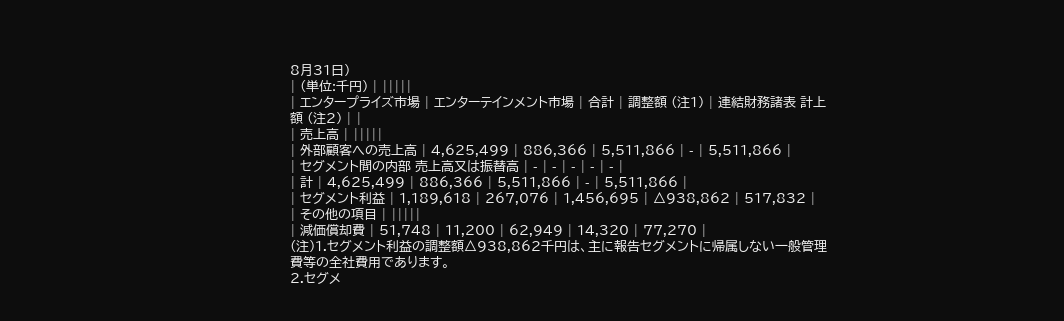8月31日)
| (単位:千円) | |||||
| エンタープライズ市場 | エンターテインメント市場 | 合計 | 調整額 (注1) | 連結財務諸表 計上額 (注2) | |
| 売上高 | |||||
| 外部顧客への売上高 | 4,625,499 | 886,366 | 5,511,866 | - | 5,511,866 |
| セグメント間の内部 売上高又は振替高 | - | - | - | - | - |
| 計 | 4,625,499 | 886,366 | 5,511,866 | - | 5,511,866 |
| セグメント利益 | 1,189,618 | 267,076 | 1,456,695 | △938,862 | 517,832 |
| その他の項目 | |||||
| 減価償却費 | 51,748 | 11,200 | 62,949 | 14,320 | 77,270 |
(注)1.セグメント利益の調整額△938,862千円は、主に報告セグメントに帰属しない一般管理費等の全社費用であります。
2.セグメ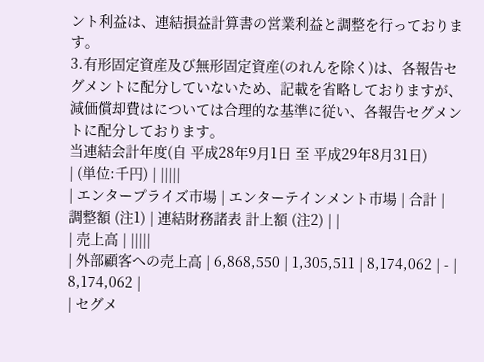ント利益は、連結損益計算書の営業利益と調整を行っております。
3.有形固定資産及び無形固定資産(のれんを除く)は、各報告セグメントに配分していないため、記載を省略しておりますが、減価償却費はについては合理的な基準に従い、各報告セグメントに配分しております。
当連結会計年度(自 平成28年9月1日 至 平成29年8月31日)
| (単位:千円) | |||||
| エンタープライズ市場 | エンターテインメント市場 | 合計 | 調整額 (注1) | 連結財務諸表 計上額 (注2) | |
| 売上高 | |||||
| 外部顧客への売上高 | 6,868,550 | 1,305,511 | 8,174,062 | - | 8,174,062 |
| セグメ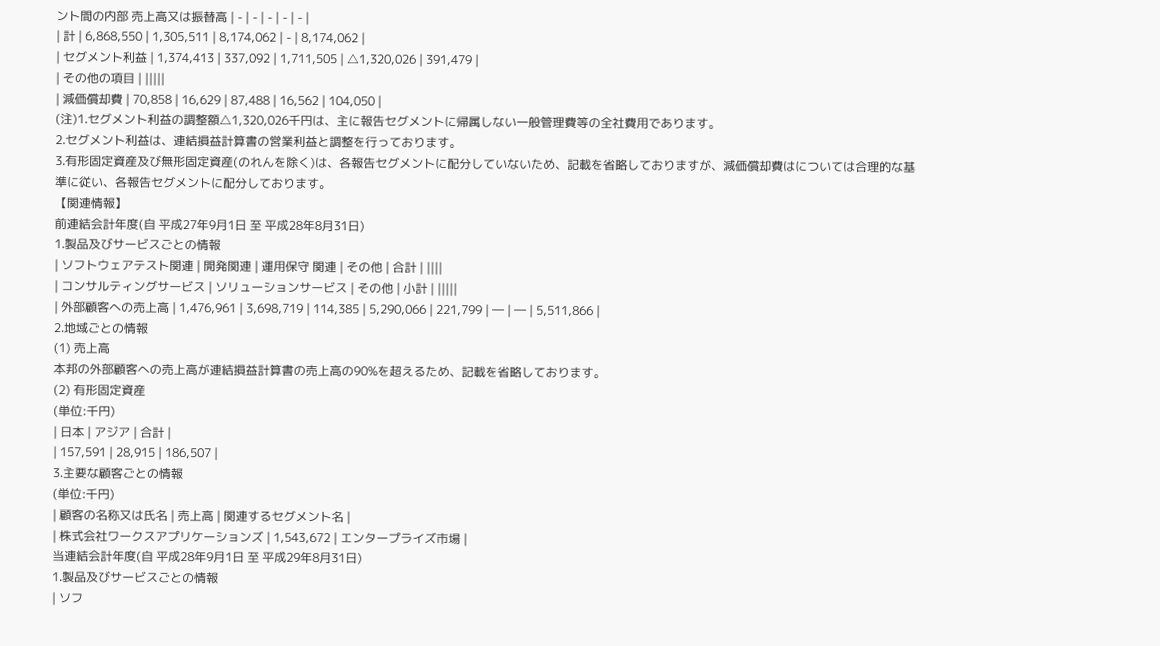ント間の内部 売上高又は振替高 | - | - | - | - | - |
| 計 | 6,868,550 | 1,305,511 | 8,174,062 | - | 8,174,062 |
| セグメント利益 | 1,374,413 | 337,092 | 1,711,505 | △1,320,026 | 391,479 |
| その他の項目 | |||||
| 減価償却費 | 70,858 | 16,629 | 87,488 | 16,562 | 104,050 |
(注)1.セグメント利益の調整額△1,320,026千円は、主に報告セグメントに帰属しない一般管理費等の全社費用であります。
2.セグメント利益は、連結損益計算書の営業利益と調整を行っております。
3.有形固定資産及び無形固定資産(のれんを除く)は、各報告セグメントに配分していないため、記載を省略しておりますが、減価償却費はについては合理的な基準に従い、各報告セグメントに配分しております。
【関連情報】
前連結会計年度(自 平成27年9月1日 至 平成28年8月31日)
1.製品及びサービスごとの情報
| ソフトウェアテスト関連 | 開発関連 | 運用保守 関連 | その他 | 合計 | ||||
| コンサルティングサービス | ソリューションサービス | その他 | 小計 | |||||
| 外部顧客への売上高 | 1,476,961 | 3,698,719 | 114,385 | 5,290,066 | 221,799 | ― | ― | 5,511,866 |
2.地域ごとの情報
(1) 売上高
本邦の外部顧客への売上高が連結損益計算書の売上高の90%を超えるため、記載を省略しております。
(2) 有形固定資産
(単位:千円)
| 日本 | アジア | 合計 |
| 157,591 | 28,915 | 186,507 |
3.主要な顧客ごとの情報
(単位:千円)
| 顧客の名称又は氏名 | 売上高 | 関連するセグメント名 |
| 株式会社ワークスアプリケーションズ | 1,543,672 | エンタープライズ市場 |
当連結会計年度(自 平成28年9月1日 至 平成29年8月31日)
1.製品及びサービスごとの情報
| ソフ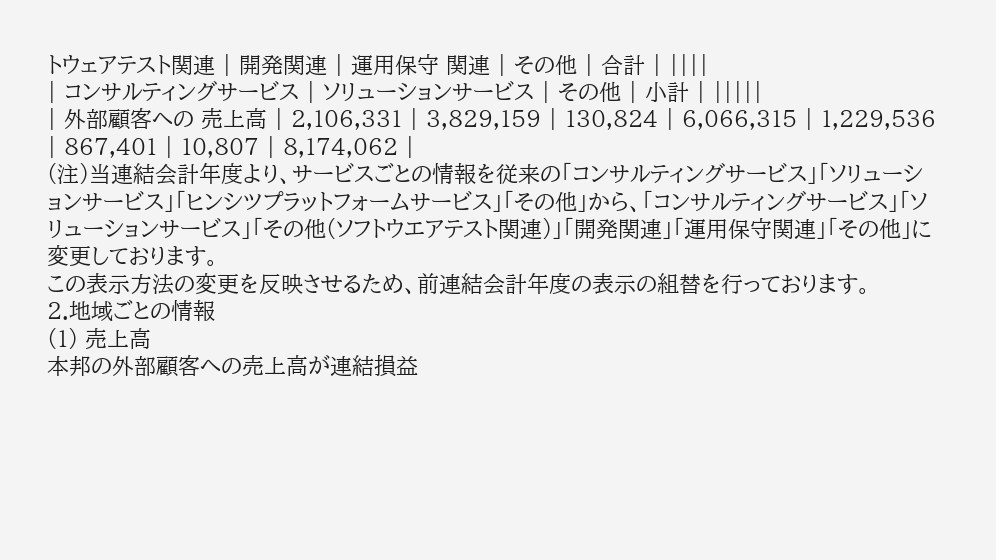トウェアテスト関連 | 開発関連 | 運用保守 関連 | その他 | 合計 | ||||
| コンサルティングサービス | ソリューションサービス | その他 | 小計 | |||||
| 外部顧客への 売上高 | 2,106,331 | 3,829,159 | 130,824 | 6,066,315 | 1,229,536 | 867,401 | 10,807 | 8,174,062 |
(注)当連結会計年度より、サービスごとの情報を従来の「コンサルティングサービス」「ソリューションサービス」「ヒンシツプラットフォームサービス」「その他」から、「コンサルティングサービス」「ソリューションサービス」「その他(ソフトウエアテスト関連)」「開発関連」「運用保守関連」「その他」に変更しております。
この表示方法の変更を反映させるため、前連結会計年度の表示の組替を行っております。
2.地域ごとの情報
(1) 売上高
本邦の外部顧客への売上高が連結損益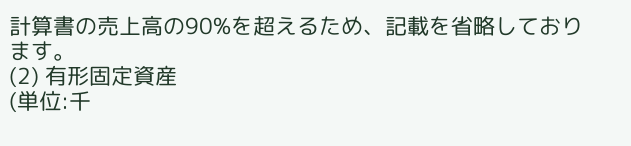計算書の売上高の90%を超えるため、記載を省略しております。
(2) 有形固定資産
(単位:千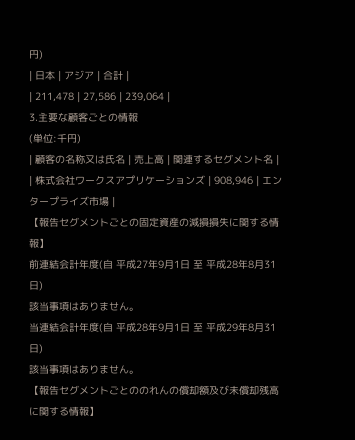円)
| 日本 | アジア | 合計 |
| 211,478 | 27,586 | 239,064 |
3.主要な顧客ごとの情報
(単位:千円)
| 顧客の名称又は氏名 | 売上高 | 関連するセグメント名 |
| 株式会社ワークスアプリケーションズ | 908,946 | エンタープライズ市場 |
【報告セグメントごとの固定資産の減損損失に関する情報】
前連結会計年度(自 平成27年9月1日 至 平成28年8月31日)
該当事項はありません。
当連結会計年度(自 平成28年9月1日 至 平成29年8月31日)
該当事項はありません。
【報告セグメントごとののれんの償却額及び未償却残高に関する情報】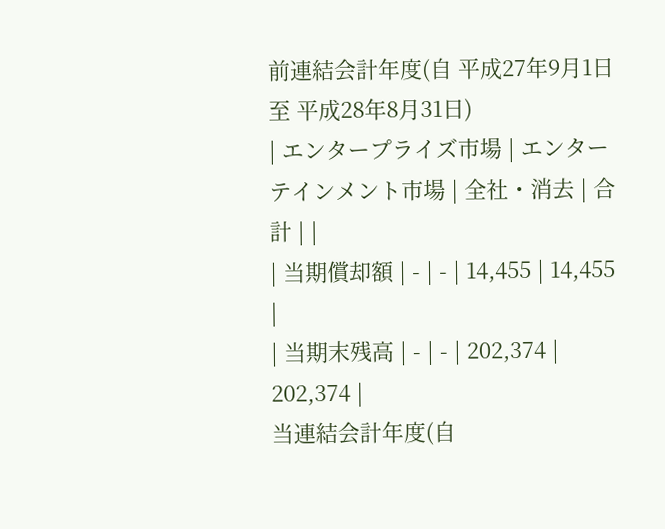前連結会計年度(自 平成27年9月1日 至 平成28年8月31日)
| エンタープライズ市場 | エンターテインメント市場 | 全社・消去 | 合計 | |
| 当期償却額 | - | - | 14,455 | 14,455 |
| 当期末残高 | - | - | 202,374 | 202,374 |
当連結会計年度(自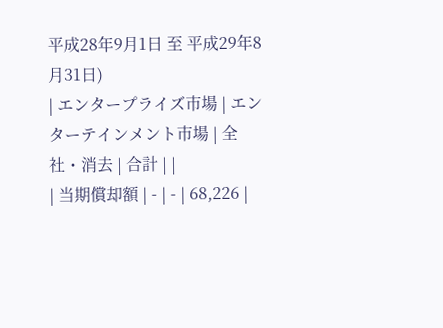平成28年9月1日 至 平成29年8月31日)
| エンタープライズ市場 | エンターテインメント市場 | 全社・消去 | 合計 | |
| 当期償却額 | - | - | 68,226 |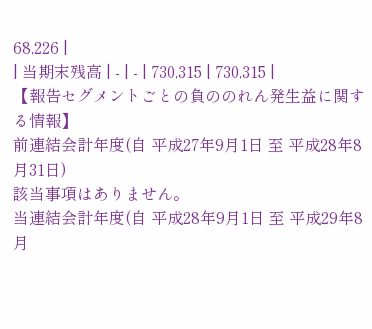68,226 |
| 当期末残高 | - | - | 730,315 | 730,315 |
【報告セグメントごとの負ののれん発生益に関する情報】
前連結会計年度(自 平成27年9月1日 至 平成28年8月31日)
該当事項はありません。
当連結会計年度(自 平成28年9月1日 至 平成29年8月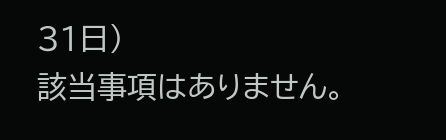31日)
該当事項はありません。